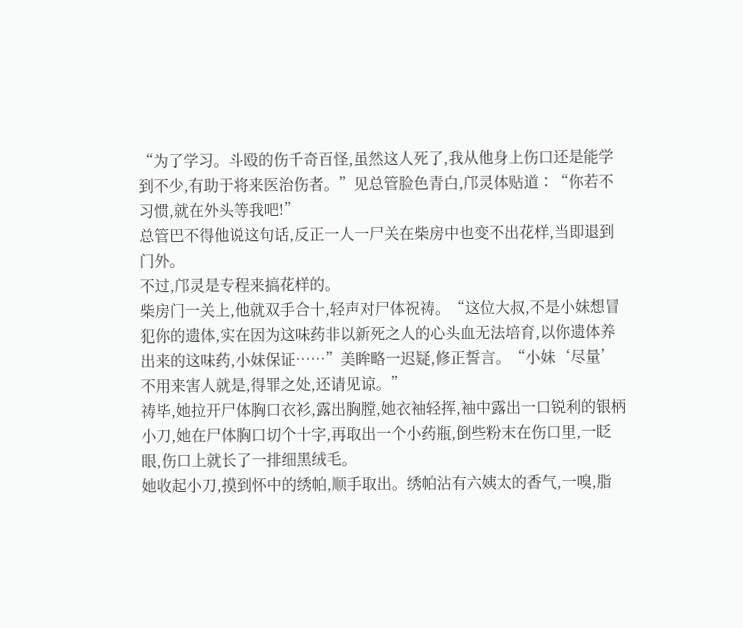“为了学习。斗殴的伤千奇百怪,虽然这人死了,我从他身上伤口还是能学到不少,有助于将来医治伤者。”见总管脸色青白,邝灵体贴道∶“你若不习惯,就在外头等我吧!”
总管巴不得他说这句话,反正一人一尸关在柴房中也变不出花样,当即退到门外。
不过,邝灵是专程来搞花样的。
柴房门一关上,他就双手合十,轻声对尸体祝祷。“这位大叔,不是小妹想冒犯你的遗体,实在因为这味药非以新死之人的心头血无法培育,以你遗体养出来的这味药,小妹保证……”美眸略一迟疑,修正誓言。“小妹‘尽量’不用来害人就是,得罪之处,还请见谅。”
祷毕,她拉开尸体胸口衣衫,露出胸膛,她衣袖轻挥,袖中露出一口锐利的银柄小刀,她在尸体胸口切个十字,再取出一个小药瓶,倒些粉末在伤口里,一眨眼,伤口上就长了一排细黑绒毛。
她收起小刀,摸到怀中的绣帕,顺手取出。绣帕沾有六姨太的香气,一嗅,脂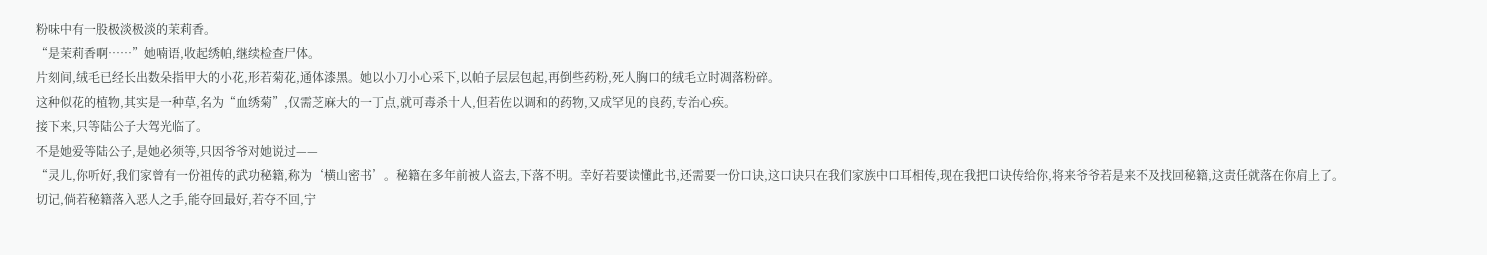粉味中有一股极淡极淡的茉莉香。
“是茉莉香啊……”她喃语,收起绣帕,继续检查尸体。
片刻间,绒毛已经长出数朵指甲大的小花,形若菊花,通体漆黑。她以小刀小心采下,以帕子层层包起,再倒些药粉,死人胸口的绒毛立时凋落粉碎。
这种似花的植物,其实是一种草,名为“血绣菊”,仅需芝麻大的一丁点,就可毒杀十人,但若佐以调和的药物,又成罕见的良药,专治心疾。
接下来,只等陆公子大驾光临了。
不是她爱等陆公子,是她必须等,只因爷爷对她说过——
“灵儿,你听好,我们家曾有一份祖传的武功秘籍,称为‘横山密书’。秘籍在多年前被人盗去,下落不明。幸好若要读懂此书,还需要一份口诀,这口诀只在我们家族中口耳相传,现在我把口诀传给你,将来爷爷若是来不及找回秘籍,这责任就落在你肩上了。切记,倘若秘籍落入恶人之手,能夺回最好,若夺不回,宁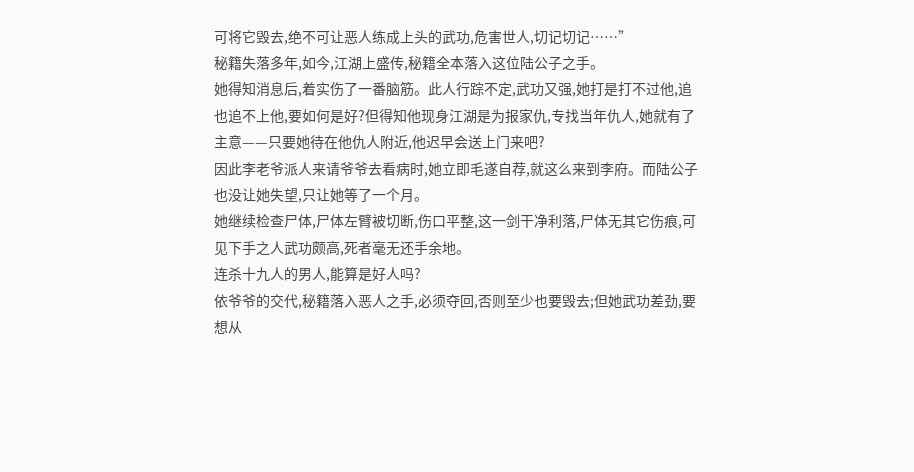可将它毁去,绝不可让恶人练成上头的武功,危害世人,切记切记……”
秘籍失落多年,如今,江湖上盛传,秘籍全本落入这位陆公子之手。
她得知消息后,着实伤了一番脑筋。此人行踪不定,武功又强,她打是打不过他,追也追不上他,要如何是好?但得知他现身江湖是为报家仇,专找当年仇人,她就有了主意——只要她待在他仇人附近,他迟早会送上门来吧?
因此李老爷派人来请爷爷去看病时,她立即毛遂自荐,就这么来到李府。而陆公子也没让她失望,只让她等了一个月。
她继续检查尸体,尸体左臂被切断,伤口平整,这一剑干净利落,尸体无其它伤痕,可见下手之人武功颇高,死者毫无还手余地。
连杀十九人的男人,能算是好人吗?
依爷爷的交代,秘籍落入恶人之手,必须夺回,否则至少也要毁去;但她武功差劲,要想从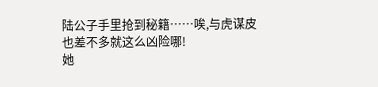陆公子手里抢到秘籍……唉,与虎谋皮也差不多就这么凶险哪!
她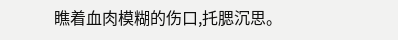瞧着血肉模糊的伤口,托腮沉思。